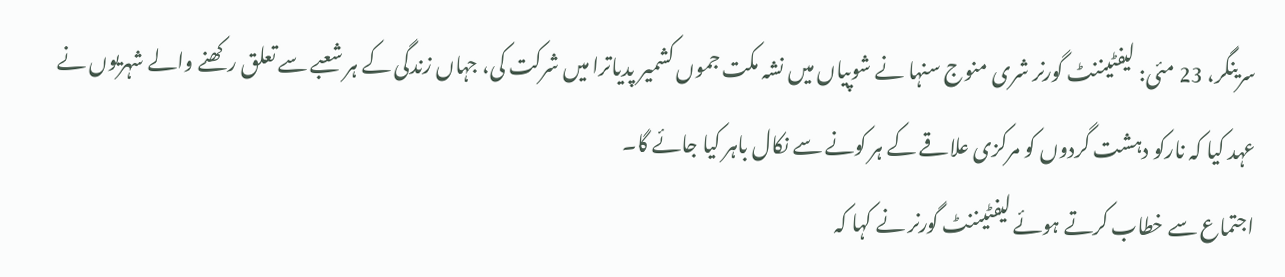سرینگر، 23 مئی: لیفٹیننٹ گورنر شری منوج سنہا نے شوپیاں میں نشہ مکت جموں کشمیر پدیاترا میں شرکت کی، جہاں زندگی کے ہر شعبے سے تعلق رکھنے والے شہریوں نے عہد کیا کہ نارکو دہشت گردوں کو مرکزی علاقے کے ہر کونے سے نکال باہر کیا جائے گا۔
اجتماع سے خطاب کرتے ہوئے لیفٹیننٹ گورنر نے کہا کہ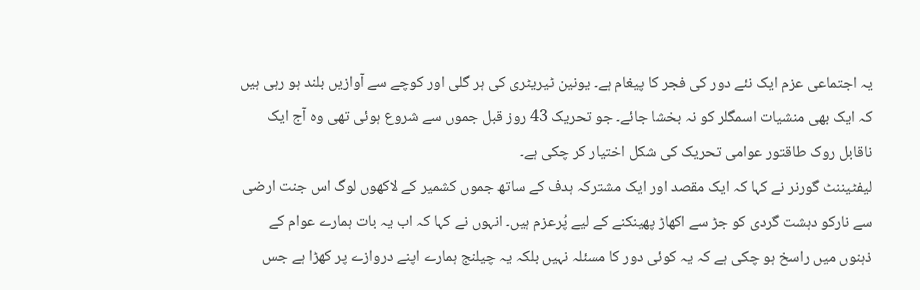یہ اجتماعی عزم ایک نئے دور کی فجر کا پیغام ہے۔ یونین ٹیریٹری کی ہر گلی اور کوچے سے آوازیں بلند ہو رہی ہیں کہ ایک بھی منشیات اسمگلر کو نہ بخشا جائے۔ جو تحریک 43 روز قبل جموں سے شروع ہوئی تھی وہ آج ایک ناقابل روک طاقتور عوامی تحریک کی شکل اختیار کر چکی ہے۔
لیفٹیننٹ گورنر نے کہا کہ ایک مقصد اور ایک مشترکہ ہدف کے ساتھ جموں کشمیر کے لاکھوں لوگ اس جنت ارضی سے نارکو دہشت گردی کو جڑ سے اکھاڑ پھینکنے کے لیے پُرعزم ہیں۔ انہوں نے کہا کہ اب یہ بات ہمارے عوام کے ذہنوں میں راسخ ہو چکی ہے کہ یہ کوئی دور کا مسئلہ نہیں بلکہ یہ چیلنج ہمارے اپنے دروازے پر کھڑا ہے جس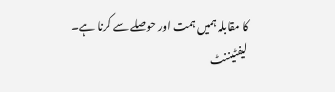کا مقابلہ ہمیں ہمت اور حوصلے سے کرنا ہے۔
لیفٹیننٹ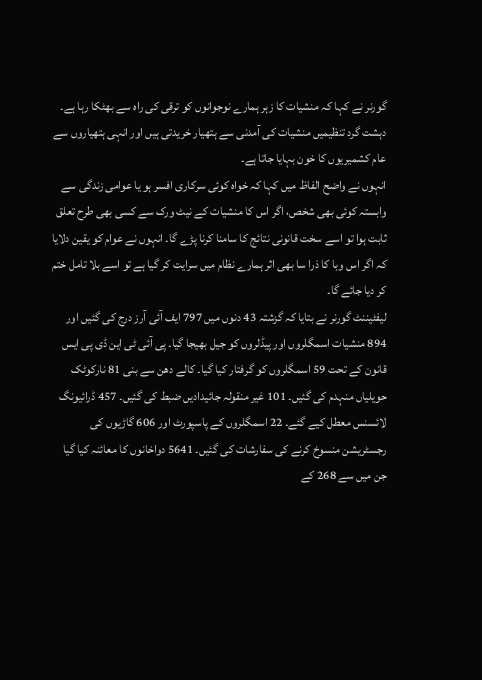گورنر نے کہا کہ منشیات کا زہر ہمارے نوجوانوں کو ترقی کی راہ سے بھٹکا رہا ہے۔ دہشت گرد تنظیمیں منشیات کی آمدنی سے ہتھیار خریدتی ہیں اور انہی ہتھیاروں سے عام کشمیریوں کا خون بہایا جاتا ہے۔
انہوں نے واضح الفاظ میں کہا کہ خواہ کوئی سرکاری افسر ہو یا عوامی زندگی سے وابستہ کوئی بھی شخص، اگر اس کا منشیات کے نیٹ ورک سے کسی بھی طرح تعلق ثابت ہوا تو اسے سخت قانونی نتائج کا سامنا کرنا پڑے گا۔ انہوں نے عوام کو یقین دلایا کہ اگر اس وبا کا ذرا سا بھی اثر ہمارے نظام میں سرایت کر گیا ہے تو اسے بلا تامل ختم کر دیا جائے گا۔
لیفٹیننٹ گورنر نے بتایا کہ گزشتہ 43 دنوں میں 797 ایف آئی آرز درج کی گئیں اور 894 منشیات اسمگلروں اور پیڈلروں کو جیل بھیجا گیا۔ پی آئی ٹی این ڈی پی ایس قانون کے تحت 59 اسمگلروں کو گرفتار کیا گیا۔ کالے دھن سے بنی 81 نارکوٹک حویلیاں منہدم کی گئیں۔ 101 غیر منقولہ جائیدادیں ضبط کی گئیں۔ 457 ڈرائیونگ لائسنس معطل کیے گئے۔ 22 اسمگلروں کے پاسپورٹ اور 606 گاڑیوں کی رجسٹریشن منسوخ کرنے کی سفارشات کی گئیں۔ 5641 دواخانوں کا معائنہ کیا گیا جن میں سے 268 کے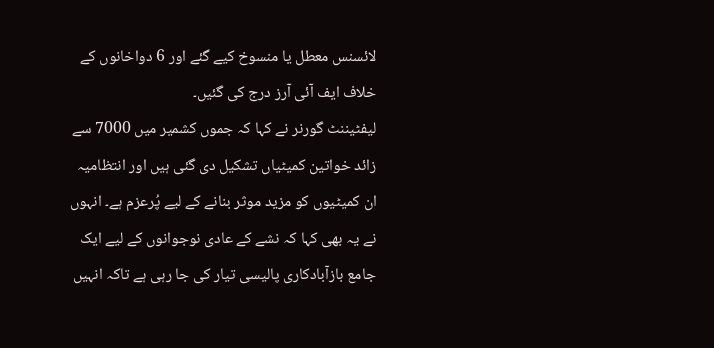لائسنس معطل یا منسوخ کیے گئے اور 6 دواخانوں کے خلاف ایف آئی آرز درج کی گئیں۔
لیفٹیننٹ گورنر نے کہا کہ جموں کشمیر میں 7000 سے زائد خواتین کمیٹیاں تشکیل دی گئی ہیں اور انتظامیہ ان کمیٹیوں کو مزید موثر بنانے کے لیے پُرعزم ہے۔ انہوں نے یہ بھی کہا کہ نشے کے عادی نوجوانوں کے لیے ایک جامع بازآبادکاری پالیسی تیار کی جا رہی ہے تاکہ انہیں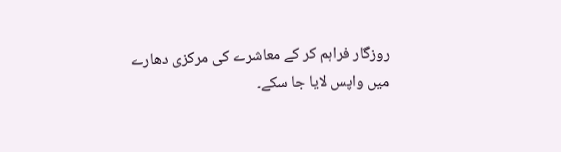روزگار فراہم کر کے معاشرے کی مرکزی دھارے میں واپس لایا جا سکے۔